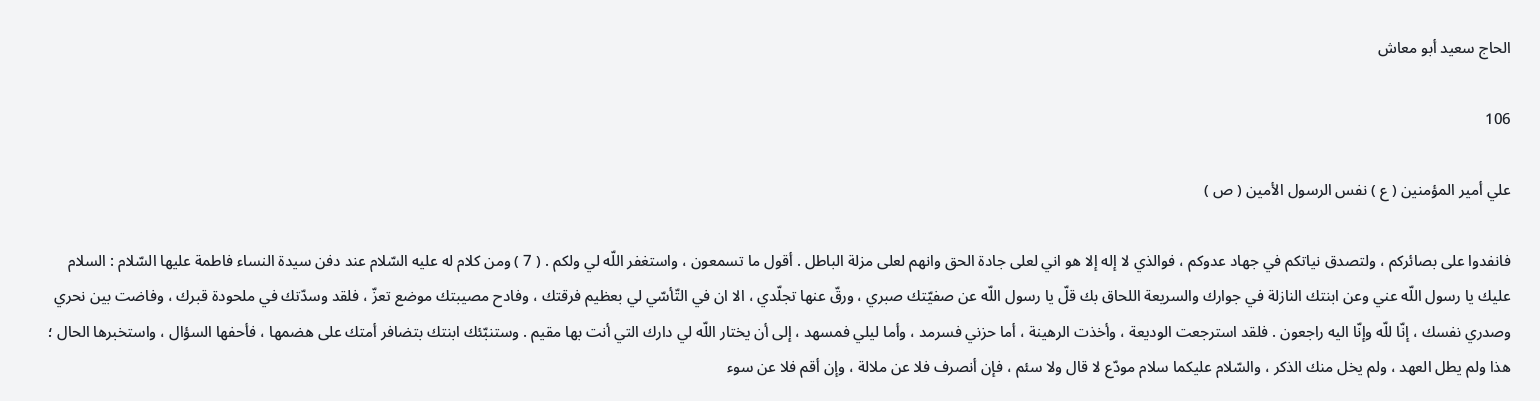الحاج سعيد أبو معاش

106

علي أمير المؤمنين ( ع ) نفس الرسول الأمين ( ص )

فانفدوا على بصائركم ، ولتصدق نياتكم في جهاد عدوكم ، فوالذي لا إله إلا هو اني لعلى جادة الحق وانهم لعلى مزلة الباطل . أقول ما تسمعون ، واستغفر اللّه لي ولكم . ( 7 ) ومن كلام له عليه السّلام عند دفن سيدة النساء فاطمة عليها السّلام : السلام عليك يا رسول اللّه عني وعن ابنتك النازلة في جوارك والسريعة اللحاق بك قلّ يا رسول اللّه عن صفيّتك صبري ، ورقّ عنها تجلّدي ، الا ان في التّأسّي لي بعظيم فرقتك ، وفادح مصيبتك موضع تعزّ ، فلقد وسدّتك في ملحودة قبرك ، وفاضت بين نحري وصدري نفسك ، إنّا للّه وإنّا اليه راجعون . فلقد استرجعت الوديعة ، وأخذت الرهينة ، أما حزني فسرمد ، وأما ليلي فمسهد ، إلى أن يختار اللّه لي دارك التي أنت بها مقيم . وستنبّئك ابنتك بتضافر أمتك على هضمها ، فأحفها السؤال ، واستخبرها الحال ؛ هذا ولم يطل العهد ، ولم يخل منك الذكر ، والسّلام عليكما سلام مودّع لا قال ولا سئم ، فإن أنصرف فلا عن ملالة ، وإن أقم فلا عن سوء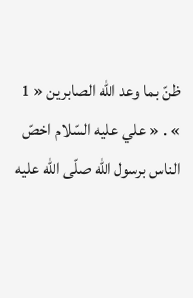ظنّ بما وعد اللّه الصابرين « 1 » . « علي عليه السّلام اخصّ الناس برسول اللّه صلّى اللّه عليه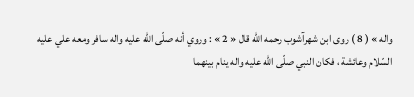واله » ( 8 ) روى ابن شهرآشوب رحمه اللّه قال « 2 » : وروي أنه صلّى اللّه عليه واله سافر ومعه علي عليه السّلام وعائشة ، فكان النبي صلّى اللّه عليه واله ينام بينهما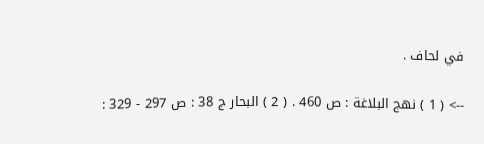في لحاف .

--> ( 1 ) نهج البلاغة : ص 460 . ( 2 ) البحار ج 38 : ص 297 - 329 :